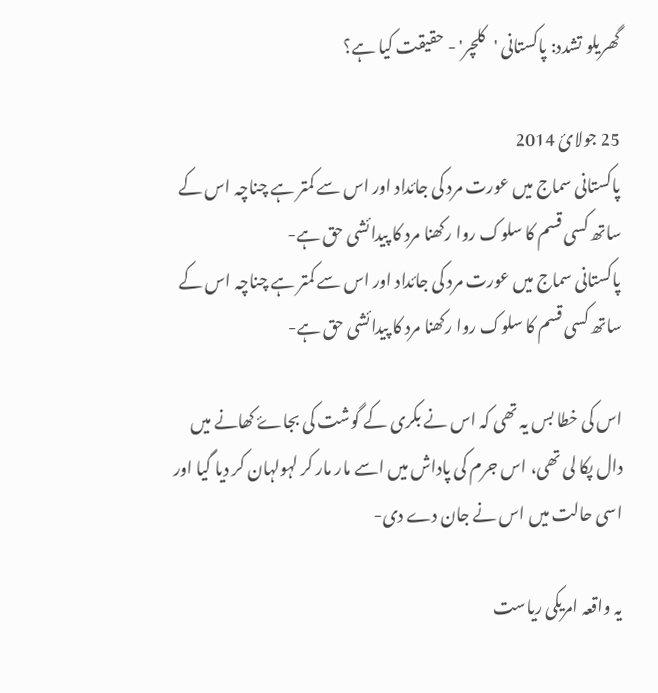گھریلو تشدد: پاکستانی 'کلچر' - حقیقت کیا ہے؟

25 جولائ 2014
پاکستانی سماج میں عورت مرد کی جائداد اور اس سے کمتر ہے چناچہ اس کے ساتھ کسی قسم کا سلوک روا رکھنا مرد کا پیدائشی حق ہے-
پاکستانی سماج میں عورت مرد کی جائداد اور اس سے کمتر ہے چناچہ اس کے ساتھ کسی قسم کا سلوک روا رکھنا مرد کا پیدائشی حق ہے-

اس کی خطا بس یہ تھی کہ اس نے بکری کے گوشت کی بجاۓ کھانے میں دال پکا لی تھی، اس جرم کی پاداش میں اسے مار مار کر لہولہان کر دیا گیا اور اسی حالت میں اس نے جان دے دی-

یہ واقعہ امریکی ریاست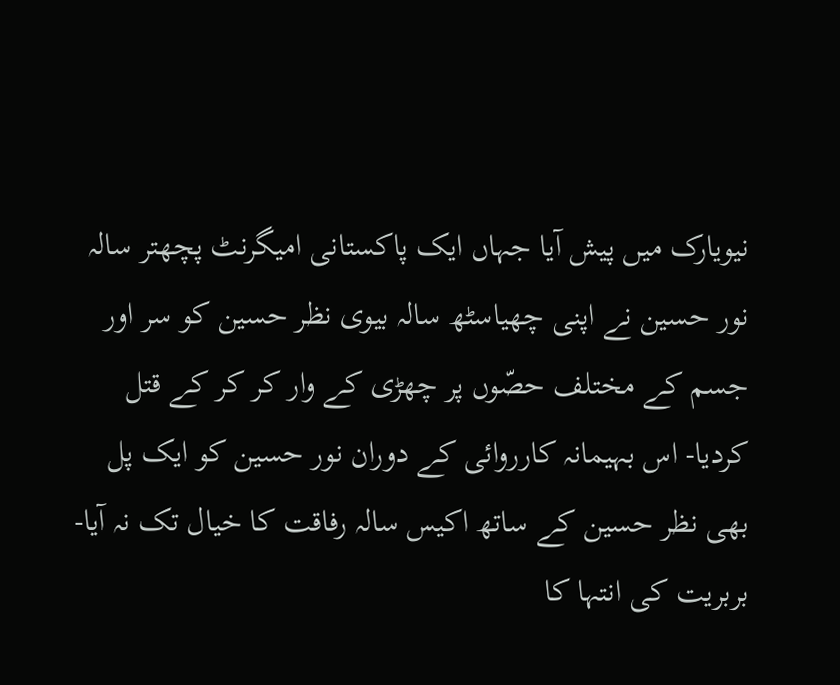نیویارک میں پیش آیا جہاں ایک پاکستانی امیگرنٹ پچھتر سالہ نور حسین نے اپنی چھیاسٹھ سالہ بیوی نظر حسین کو سر اور جسم کے مختلف حصّوں پر چھڑی کے وار کر کر کے قتل کردیا- اس بہیمانہ کارروائی کے دوران نور حسین کو ایک پل بھی نظر حسین کے ساتھ اکیس سالہ رفاقت کا خیال تک نہ آیا- بربریت کی انتہا کا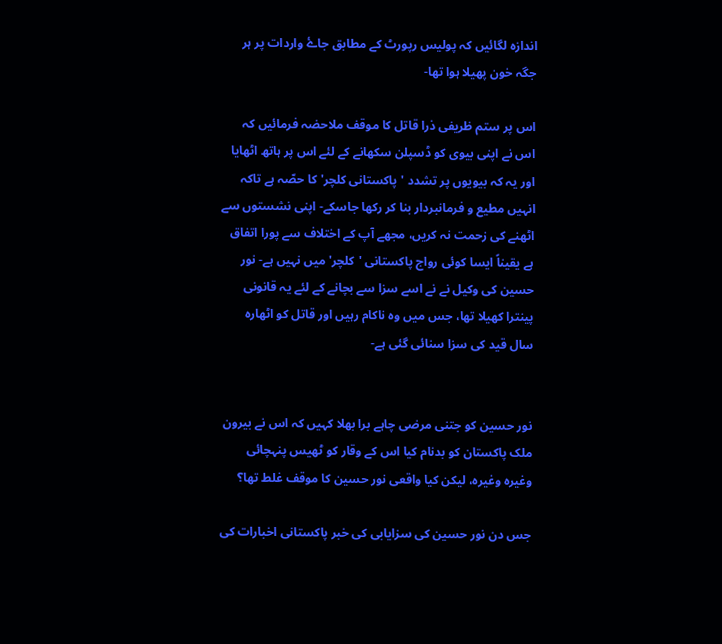اندازہ لگائیں کہ پولیس رپورٹ کے مطابق جاۓ واردات پر ہر جگہ خون پھیلا ہوا تھا-

اس پر ستم ظریفی ذرا قاتل کا موقف ملاحضہ فرمائیں کہ اس نے اپنی بیوی کو ڈسپلن سکھانے کے لئے اس پر ہاتھ اٹھایا اور یہ کہ بیویوں پر تشدد 'پاکستانی کلچر' کا حصّہ ہے تاکہ انہیں مطیع و فرمانبردار بنا کر رکھا جاسکے- اپنی نشستوں سے اٹھنے کی زحمت نہ کریں، مجھے آپ کے اختلاف سے پورا اتفاق ہے یقیناً ایسا کوئی رواج پاکستانی 'کلچر' میں نہیں ہے- نور حسین کی وکیل نے نے اسے سزا سے بچانے کے لئے یہ قانونی پینترا کھیلا تھا، جس میں وہ ناکام رہیں اور قاتل کو اٹھارہ سال قید کی سزا سنائی گئی ہے-


نور حسین کو جتنی مرضی چاہے برا بھلا کہیں کہ اس نے بیرون ملک پاکستان کو بدنام کیا اس کے وقار کو ٹھیس پنہچائی وغیرہ وغیرہ، لیکن کیا واقعی نور حسین کا موقف غلط تھا؟

جس دن نور حسین کی سزایابی کی خبر پاکستانی اخبارات کی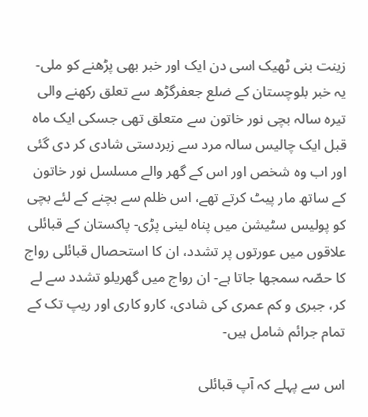زینت بنی ٹھیک اسی دن ایک اور خبر بھی پڑھنے کو ملی- یہ خبر بلوچستان کے ضلع جعفرگڑھ سے تعلق رکھنے والی تیرہ سالہ بچی نور خاتون سے متعلق تھی جسکی ایک ماہ قبل ایک چالیس سالہ مرد سے زبردستی شادی کر دی گئی اور اب وہ شخص اور اس کے گھر والے مسلسل نور خاتون کے ساتھ مار پیٹ کرتے تھے، اس ظلم سے بچنے کے لئے بچی کو پولیس سٹیشن میں پناہ لینی پڑی- پاکستان کے قبائلی علاقوں میں عورتوں پر تشدد، ان کا استحصال قبائلی رواج کا حصّہ سمجھا جاتا ہے- ان رواج میں گھریلو تشدد سے لے کر، جبری و کم عمری کی شادی، کارو کاری اور ریپ تک کے تمام جرائم شامل ہیں-

اس سے پہلے کہ آپ قبائلی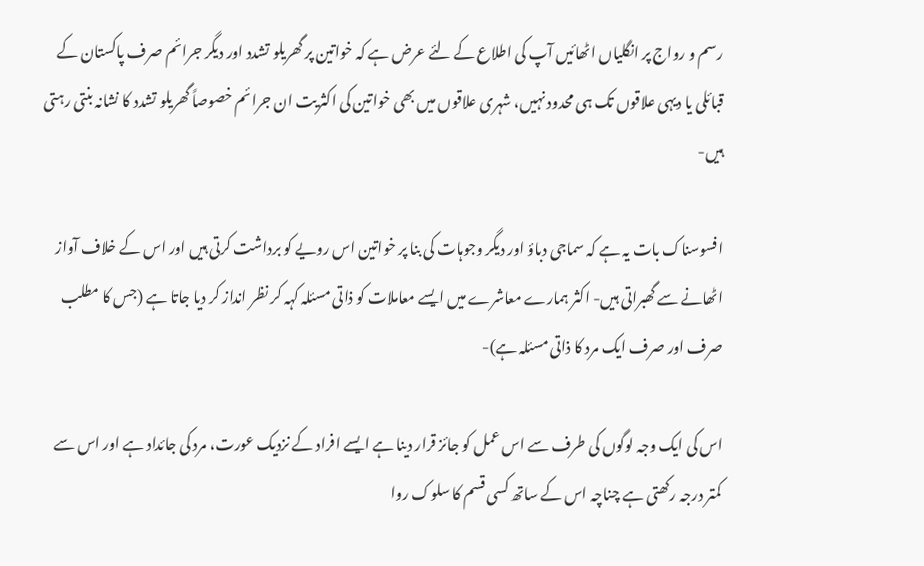رسم و رواج پر انگلیاں اٹھائیں آپ کی اطلاع کے لئے عرض ہے کہ خواتین پر گھریلو تشدد اور دیگر جرائم صرف پاکستان کے قبائلی یا دیہی علاقوں تک ہی محدود نہیں، شہری علاقوں میں بھی خواتین کی اکثریت ان جرائم خصوصاً گھریلو تشدد کا نشانہ بنتی رہتی ہیں-

افسوسناک بات یہ ہے کہ سماجی دباؤ اور دیگر وجوہات کی بنا پر خواتین اس رویے کو برداشت کرتی ہیں اور اس کے خلاف آواز اٹھانے سے گھبراتی ہیں- اکثر ہمارے معاشرے میں ایسے معاملات کو ذاتی مسئلہ کہہ کر نظر انداز کر دیا جاتا ہے (جس کا مطلب صرف اور صرف ایک مرد کا ذاتی مسئلہ ہے)-

اس کی ایک وجہ لوگوں کی طرف سے اس عمل کو جائز قرار دینا ہے ایسے افراد کے نزدیک عورت، مرد کی جائداد ہے اور اس سے کمتر درجہ رکھتی ہے چناچہ اس کے ساتھ کسی قسم کا سلوک روا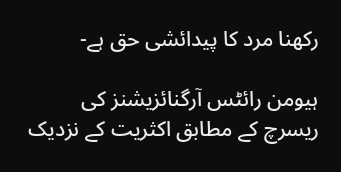رکھنا مرد کا پیدائشی حق ہے-

ہیومن رائٹس آرگنائزیشنز کی ریسرچ کے مطابق اکثریت کے نزدیک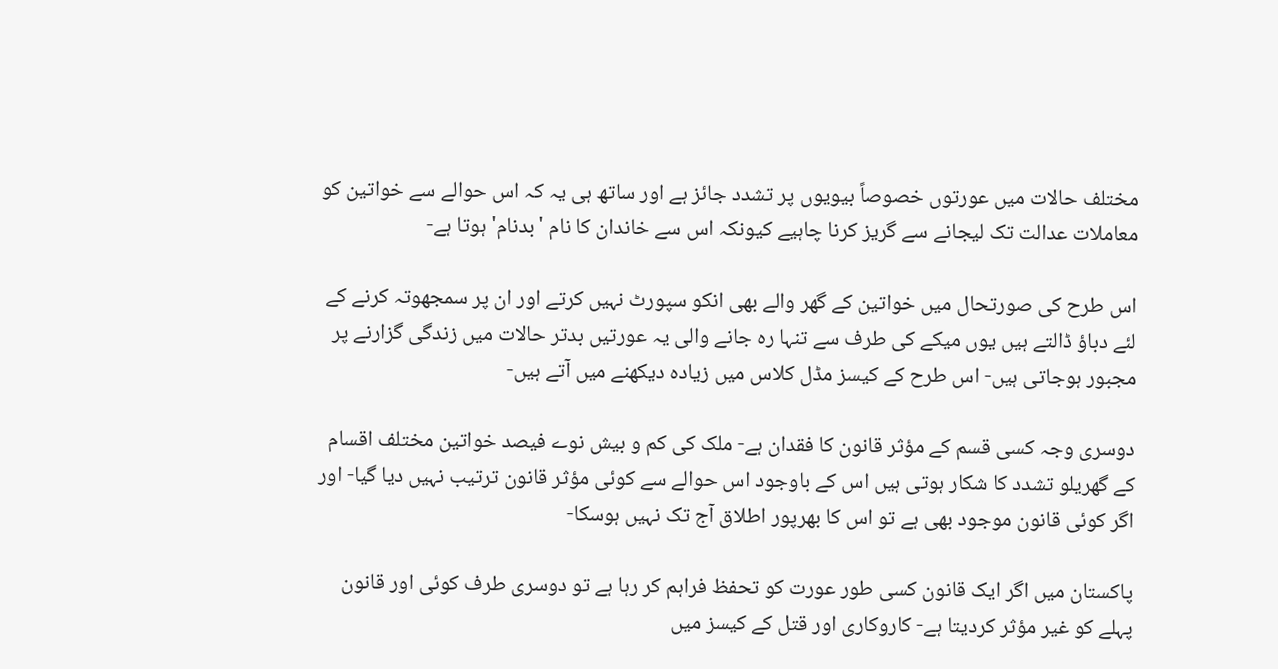مختلف حالات میں عورتوں خصوصاً بیویوں پر تشدد جائز ہے اور ساتھ ہی یہ کہ اس حوالے سے خواتین کو معاملات عدالت تک لیجانے سے گریز کرنا چاہیے کیونکہ اس سے خاندان کا نام 'بدنام' ہوتا ہے-

اس طرح کی صورتحال میں خواتین کے گھر والے بھی انکو سپورٹ نہیں کرتے اور ان پر سمجھوتہ کرنے کے لئے دباؤ ڈالتے ہیں یوں میکے کی طرف سے تنہا رہ جانے والی یہ عورتیں بدتر حالات میں زندگی گزارنے پر مجبور ہوجاتی ہیں- اس طرح کے کیسز مڈل کلاس میں زیادہ دیکھنے میں آتے ہیں-

دوسری وجہ کسی قسم کے مؤثر قانون کا فقدان ہے- ملک کی کم و بیش نوے فیصد خواتین مختلف اقسام کے گھریلو تشدد کا شکار ہوتی ہیں اس کے باوجود اس حوالے سے کوئی مؤثر قانون ترتیب نہیں دیا گیا- اور اگر کوئی قانون موجود بھی ہے تو اس کا بھرپور اطلاق آج تک نہیں ہوسکا-

پاکستان میں اگر ایک قانون کسی طور عورت کو تحفظ فراہم کر رہا ہے تو دوسری طرف کوئی اور قانون پہلے کو غیر مؤثر کردیتا ہے- کاروکاری اور قتل کے کیسز میں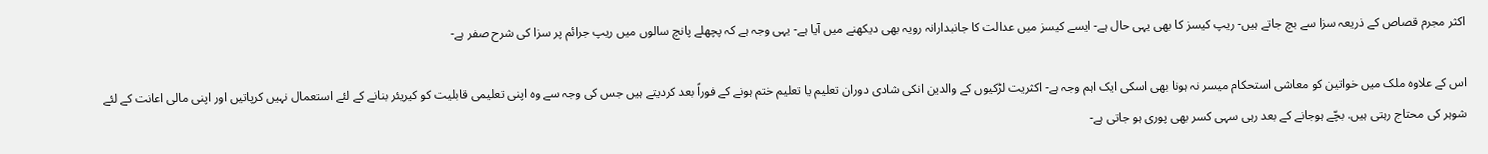اکثر مجرم قصاص کے ذریعہ سزا سے بچ جاتے ہیں- ریپ کیسز کا بھی یہی حال ہے- ایسے کیسز میں عدالت کا جانبدارانہ رویہ بھی دیکھنے میں آیا ہے- یہی وجہ ہے کہ پچھلے پانچ سالوں میں ریپ جرائم پر سزا کی شرح صفر ہے-

اس کے علاوہ ملک میں خواتین کو معاشی استحکام میسر نہ ہونا بھی اسکی ایک اہم وجہ ہے- اکثریت لڑکیوں کے والدین انکی شادی دوران تعلیم یا تعلیم ختم ہونے کے فوراً بعد کردیتے ہیں جس کی وجہ سے وہ اپنی تعلیمی قابلیت کو کیریئر بنانے کے لئے استعمال نہیں کرپاتیں اور اپنی مالی اعانت کے لئے شوہر کی محتاج رہتی ہیں. بچّے ہوجانے کے بعد رہی سہی کسر بھی پوری ہو جاتی ہے-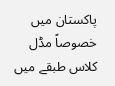پاکستان میں خصوصاً مڈل کلاس طبقے میں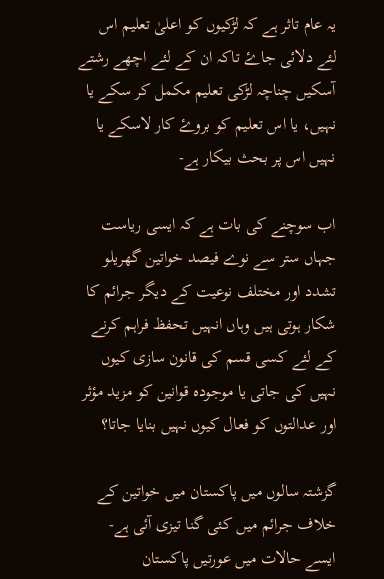یہ عام تاثر ہے کہ لڑکیوں کو اعلیٰ تعلیم اس لئے دلائی جاۓ تاکہ ان کے لئے اچھے رشتے آسکیں چناچہ لڑکی تعلیم مکمل کر سکے یا نہیں، یا اس تعلیم کو بروۓ کار لاسکے یا نہیں اس پر بحث بیکار ہے-

اب سوچنے کی بات ہے کہ ایسی ریاست جہاں ستر سے نوے فیصد خواتین گھریلو تشدد اور مختلف نوعیت کے دیگر جرائم کا شکار ہوتی ہیں وہاں انہیں تحفظ فراہم کرنے کے لئے کسی قسم کی قانون سازی کیوں نہیں کی جاتی یا موجودہ قوانین کو مزید مؤثر اور عدالتوں کو فعال کیوں نہیں بنایا جاتا؟

گزشتہ سالوں میں پاکستان میں خواتین کے خلاف جرائم میں کئی گنا تیزی آئی ہے- ایسے حالات میں عورتیں پاکستان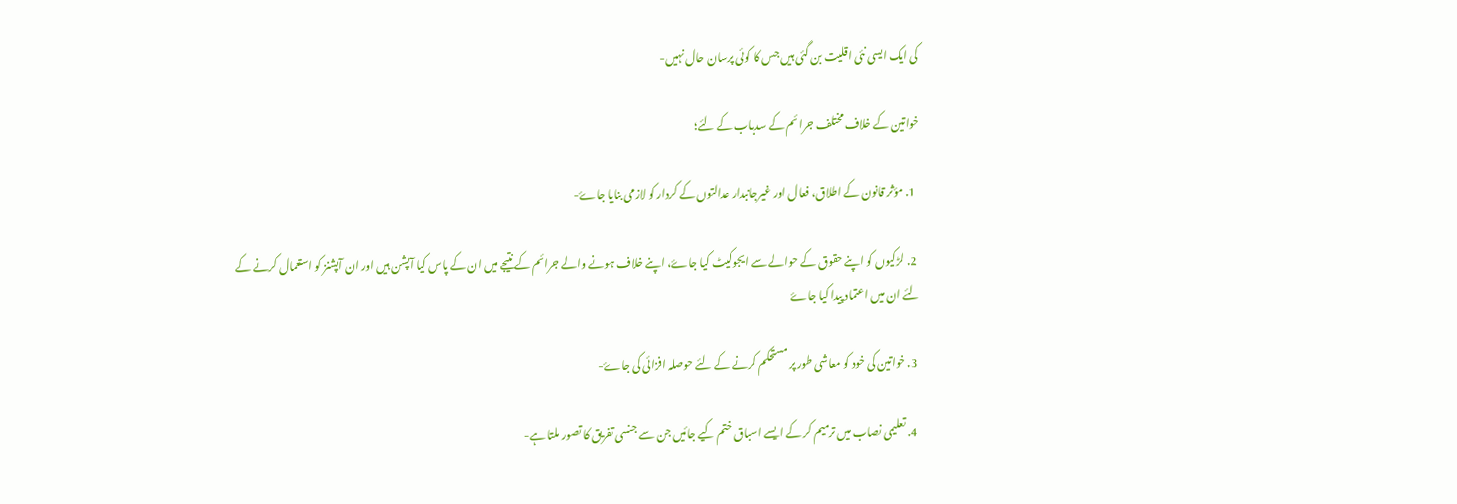کی ایک ایسی نئی اقلیت بن گئی ہیں جس کا کوئی پرسان حال نہیں-

خواتین کے خلاف مختلف جرائم کے سدباب کے لئے؛

  1. مؤثر قانون کے اطلاق، فعال اور غیرجانبدار عدالتوں کے کردار کو لازمی بنایا جاۓ-

  2. لڑکیوں کو اپنے حقوق کے حوالے سے ایجوکیٹ کیا جاۓ، اپنے خلاف ہونے والے جرائم کے نتیجے میں ان کے پاس کیا آپشن ہیں اور ان آپشنز کو استعمال کرنے کے لئے ان میں اعتماد پیدا کیا جاۓ

  3. خواتین کی خود کو معاشی طور پر مستحکم کرنے کے لئے حوصلہ افزائی کی جاۓ-

  4. تعلیمی نصاب میں ترمیم کر کے ایسے اسباق ختم کیے جائیں جن سے جنسی تفریق کا تصور ملتا ہے-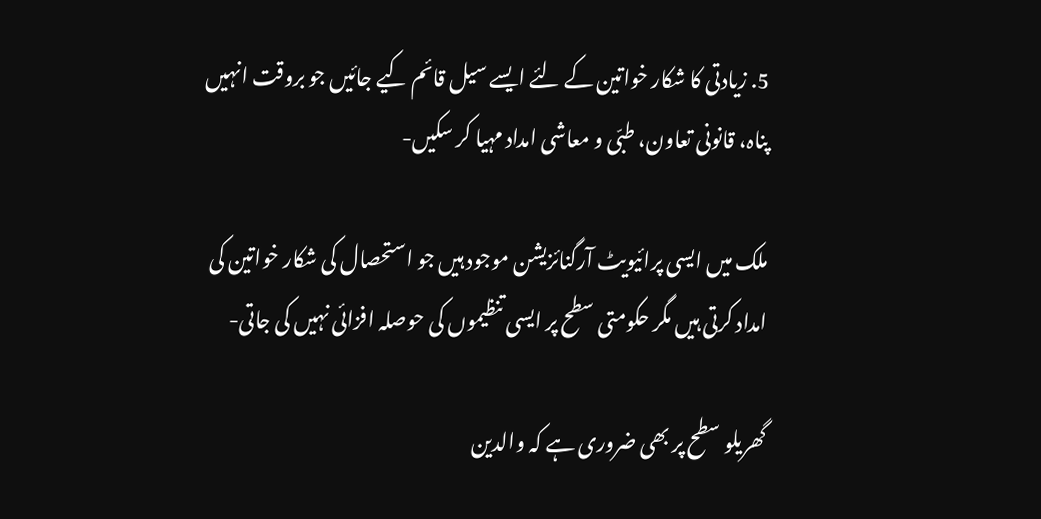5. زیادتی کا شکار خواتین کے لئے ایسے سیل قائم کیے جائیں جو بروقت انہیں پناہ، قانونی تعاون، طبّی و معاشی امداد مہیا کر سکیں-

ملک میں ایسی پرائیویٹ آرگنائزیشن موجود ہیں جو استحصال کی شکار خواتین کی امداد کرتی ہیں مگر حکومتی سطح پر ایسی تنظیموں کی حوصلہ افزائی نہیں کی جاتی-

گھریلو سطح پر بھی ضروری ہے کہ والدین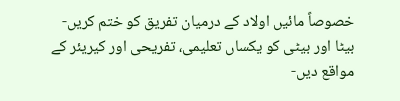خصوصاً مائیں اولاد کے درمیان تفریق کو ختم کریں- بیٹا اور بیٹی کو یکساں تعلیمی، تفریحی اور کیریئر کے مواقع دیں-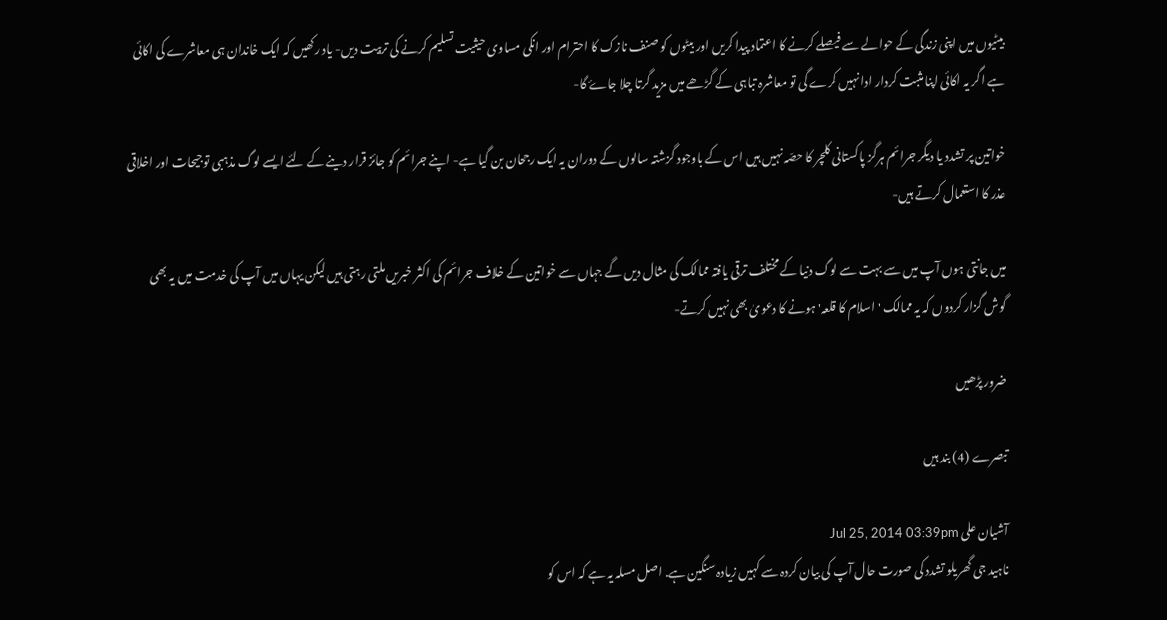بیٹیوں میں اپنی زندگی کے حوالے سے فیصلے کرنے کا اعتماد پیدا کریں اور بیٹوں کو صنف نازک کا احترام اور انکی مساوی حیثیت تسلیم کرنے کی تربیت دیں- یاد رکھیں کہ ایک خاندان ہی معاشرے کی اکائی ہے اگر یہ اکائی اپنا مثبت کردار ادا نہیں کرے گی تو معاشرہ تباہی کے گڑھے میں مزید گرتا چلا جاۓ گا-

خواتین پر تشدد یا دیگر جرائم ہرگز پاکستانی کلچر کا حصّہ نہیں ہیں اس کے باوجود گزشتہ سالوں کے دوران یہ ایک رجحان بن گیا ہے- اپنے جرائم کو جائز قرار دینے کے لئے ایسے لوگ مذہبی توجیحات اور اخلاقی عذر کا استعمال کرتے ہیں-

میں جانتی ہوں آپ میں سے بہت سے لوگ دنیا کے مختلف ترقی یافتہ ممالک کی مثال دیں گے جہاں سے خواتین کے خلاف جرائم کی اکثر خبریں ملتی رہتی ہیں لیکن یہاں میں آپ کی خدمت میں یہ بھی گوش گزار کردوں کہ یہ ممالک 'اسلام کا قلعہ' ہونے کا دعویٰ بھی نہیں کرتے-

ضرور پڑھیں

تبصرے (4) بند ہیں

آشیان علی Jul 25, 2014 03:39pm
ناہید جی گھریلو تشدد کی صورت حال آپ کی بیان کردہ سے کہیں زیادہ سنگین ہے. اصل مسلہ یہ ہے کہ اس کو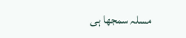مسلہ سمجھا ہی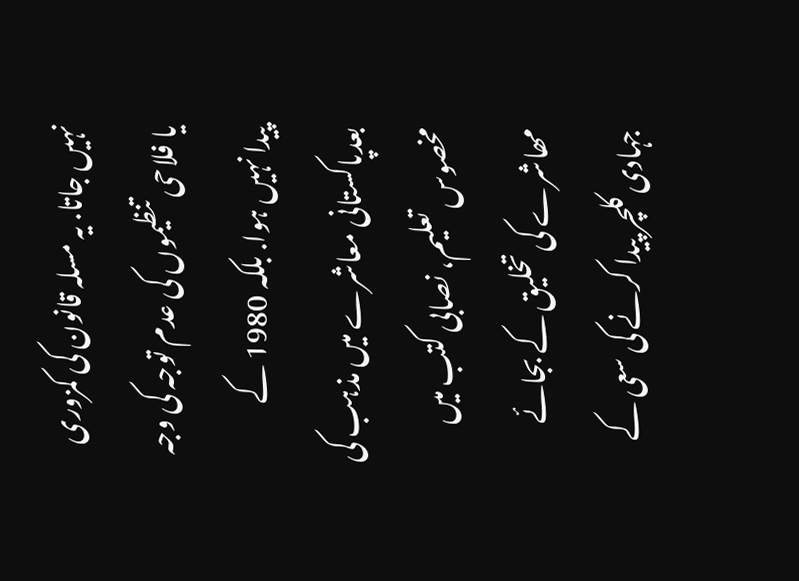نہیں جاتا. یہ مسلہ قانون کی کمزوری یا فلاحی تنظیموں کی عدم توجہ کی وجہ پیدا نہیں ہوا. بلکہ 1980 کے بعدپاکستانی معاشرے میں مذہب کی مخصوس تعلیم، نصابی کتب میں مھاشرے کی تخلیق کے بجائے جہادی کلچر پیدا کرنے کی سعی کے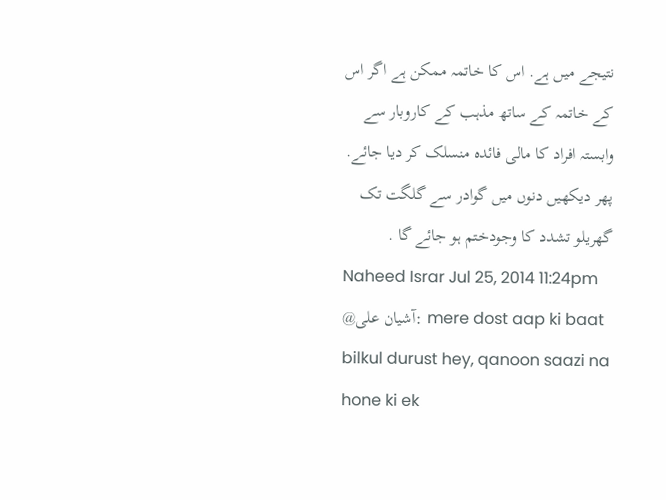نتیجے میں ہے. اس کا خاتمہ ممکن ہے اگر اس کے خاتمہ کے ساتھ مذہب کے کاروبار سے وابستہ افراد کا مالی فائدہ منسلک کر دیا جائے. پھر دیکھیں دنوں میں گوادر سے گلگت تک گھریلو تشدد کا وجودختم ہو جائے گا .
Naheed Israr Jul 25, 2014 11:24pm
@آشیان علی: mere dost aap ki baat bilkul durust hey, qanoon saazi na hone ki ek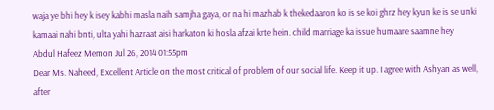waja ye bhi hey k isey kabhi masla naih samjha gaya, or na hi mazhab k thekedaaron ko is se koi ghrz hey kyun ke is se unki kamaai nahi bnti, ulta yahi hazraat aisi harkaton ki hosla afzai krte hein. child marriage ka issue humaare saamne hey
Abdul Hafeez Memon Jul 26, 2014 01:55pm
Dear Ms. Naheed, Excellent Article on the most critical of problem of our social life. Keep it up. I agree with Ashyan as well, after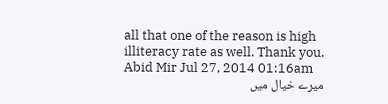all that one of the reason is high illiteracy rate as well. Thank you.
Abid Mir Jul 27, 2014 01:16am
میرے خیال میں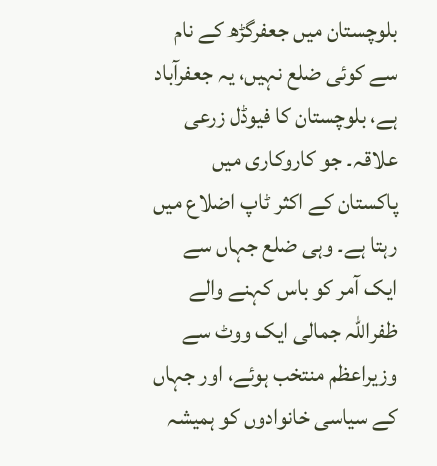بلوچستان میں جعفرگڑھ کے نام سے کوئی ضلع نہیں، یہ جعفرآباد ہے، بلوچستان کا فیوڈل زرعی علاقہ۔ جو کاروکاری میں پاکستان کے اکثر ٹاپ اضلاع میں رہتا ہے۔ وہی ضلع جہاں سے ایک آمر کو باس کہنے والے ظفراللہ جمالی ایک ووٹ سے وزیراعظم منتخب ہوئے، اور جہاں کے سیاسی خانوادوں کو ہمیشہ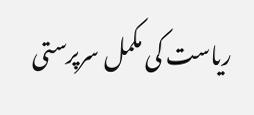ریاست کی مکمل سرپرستی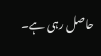حاصل رہی ہے۔